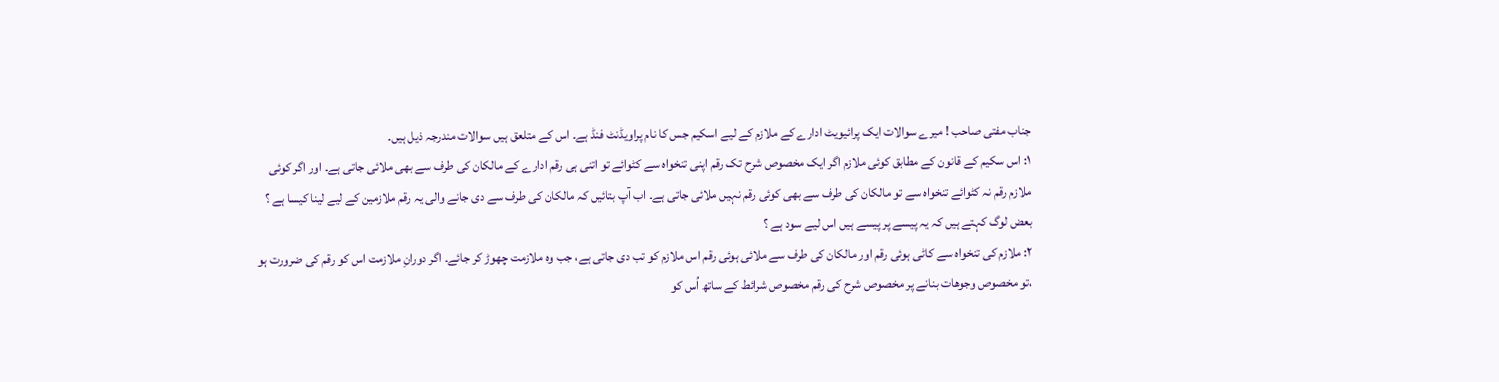جناب مفتی صاحب ! میرے سوالات ایک پرائیویٹ ادارے کے ملازم کے لیے اسکیم جس کا نام پراویڈنٹ فنڈ ہے۔ اس کے متلعق ہیں سوالات مندرجہ ذیل ہیں۔
۱: اس سکیم کے قانون کے مطابق کوئی ملازم اگر ایک مخصوص شرح تک رقم اپنی تنخواہ سے کٹوائے تو اتنی ہی رقم ادارے کے مالکان کی طرف سے بھی ملائی جاتی ہے۔ اور اگر کوئی ملازم رقم نہ کٹوائے تنخواہ سے تو مالکان کی طرف سے بھی کوئی رقم نہیں ملائی جاتی ہے۔ اب آپ بتائیں کہ مالکان کی طرف سے دی جانے والی یہ رقم ملازمین کے لیے لینا کیسا ہے ؟ بعض لوگ کہتے ہیں کہ یہ پیسے پر پیسے ہیں اس لیے سود ہے ؟
۲: ملازم کی تنخواہ سے کاٹی ہوئی رقم اور مالکان کی طرف سے ملائی ہوئی رقم اس ملازم کو تب دی جاتی ہے، جب وہ ملازمت چھوڑ کر جائے۔ اگر دورانِ ملازمت اس کو رقم کی ضرورت ہو ،تو مخصوص وجوهات بنانے پر مخصوص شرح کی رقم مخصوص شرائط کے ساتھ اُس کو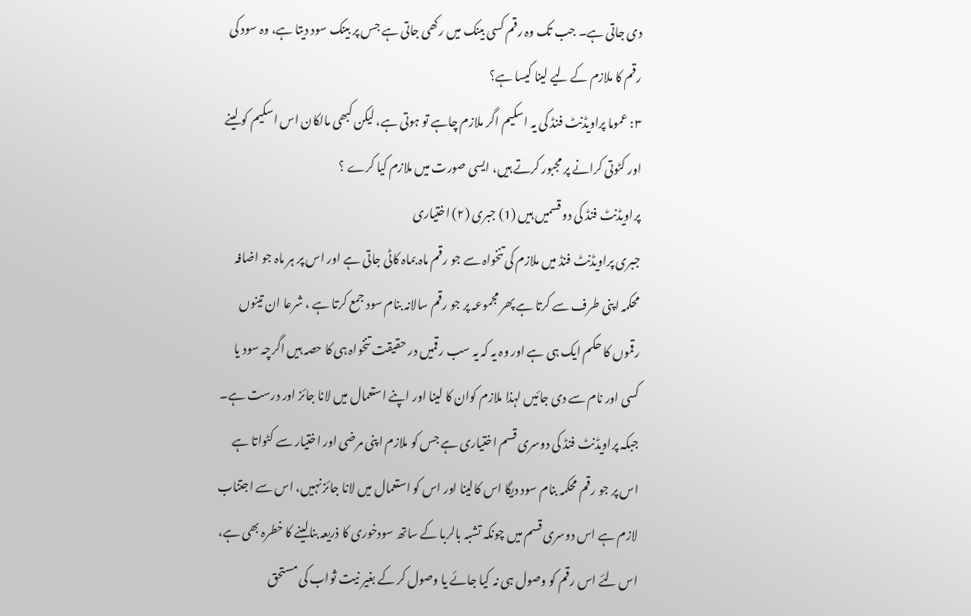دی جاتی ہے۔ جب تک وہ رقم کسی بینک میں رکھی جاتی ہے جس پر بینک سود دیتا ہے، وہ سود کی رقم کا ملازم کے لیے لینا کیسا ہے؟
۳: عموما پراویڈنٹ فنڈ کی یہ اسکیم اگر ملازم چاہے تو ہوتی ہے، لیکن کبھی مالکان اس اسکیم کو لینے اور کٹوتی کرانے پر مجبور کرتے ہیں، ایسی صورت میں ملازم کیا کرے ؟
پراویڈنٹ فنڈ کی دو قسمیں ہیں (1) جبری (۲) اختیاری
جبری پراویڈنٹ فنڈ میں ملازم کی تنخواہ سے جو رقم ماہ بماہ کاٹی جاتی ہے اور اس پر ہر ماہ جو اضافہ محکمہ اپنی طرف سے کرتا ہے پھر مجموعہ پر جو رقم سالانہ بنام سود جمع کرتا ہے ، شرعا ان تینوں رقموں کا حکم ایک ہی ہے اور وہ یہ کہ یہ سب رقمیں در حقیقت تنخواہ ہی کا حصہ ہیں اگرچہ سود یا کسی اور نام سے دی جائیں لہذا ملازم کوان کا لینا اور اپنے استعمال میں لانا جائز اور درست ہے۔
جبکہ پراویڈنٹ فنڈ کی دوسری قسم اختیاری ہے جس کو ملازم اپنی مرضی اور اختیار سے کٹواتا ہے اس پر جو رقم محکمہ بنام سود دیگا اس کالینا اور اس کو استعمال میں لانا جائز نہیں، اس سے اجتناب لازم ہے اس دوسری قسم میں چونکہ تشبہ بالربا کے ساتھ سودخوری کا ذریعہ بنالینے کا خطرہ بھی ہے، اس لئے اس رقم کو وصول ہی نہ کیا جائے یا وصول کر کے بغیر نیت ثواب کی مستحق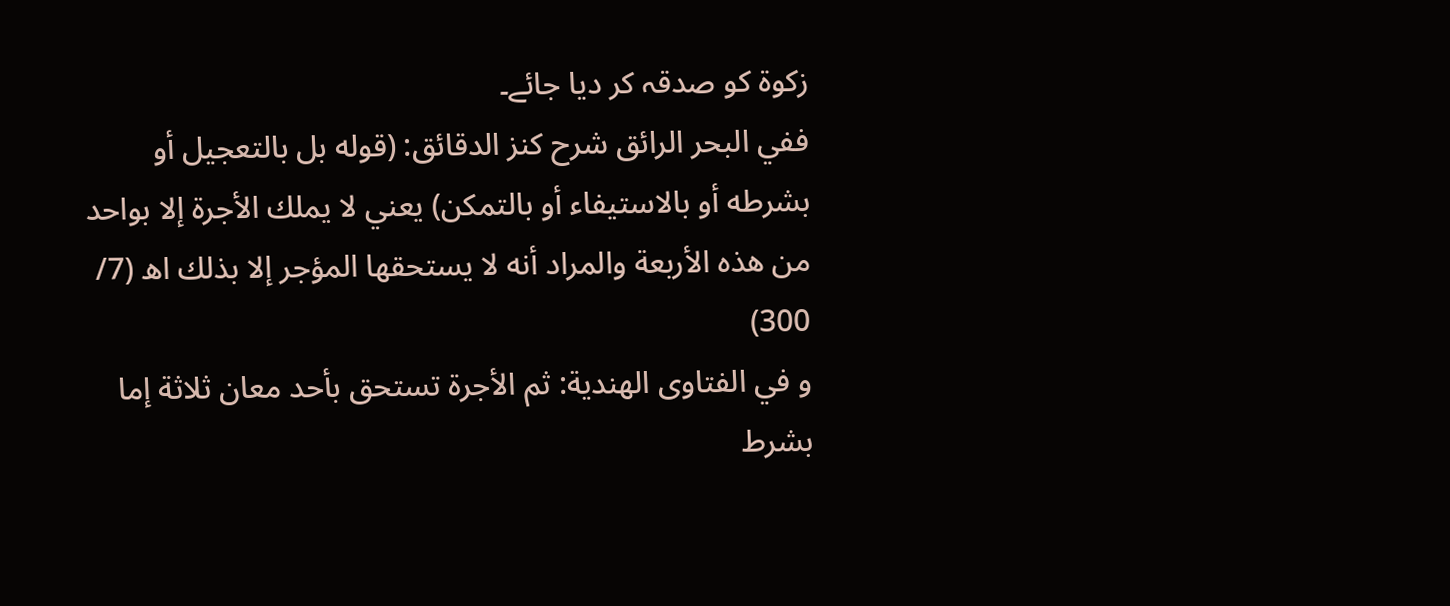زکوۃ کو صدقہ کر دیا جائے۔
ففي البحر الرائق شرح كنز الدقائق: (قوله بل بالتعجيل أو بشرطه أو بالاستيفاء أو بالتمكن) يعني لا يملك الأجرة إلا بواحد من هذه الأربعة والمراد أنه لا يستحقها المؤجر إلا بذلك اھ (7/ 300)
و في الفتاوى الهندية: ثم الأجرة تستحق بأحد معان ثلاثة إما بشرط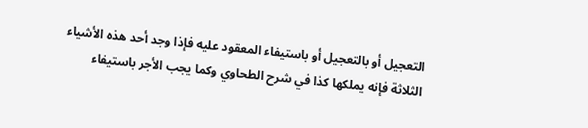التعجيل أو بالتعجيل أو باستيفاء المعقود عليه فإذا وجد أحد هذه الأشياء الثلاثة فإنه يملكها كذا في شرح الطحاوي وكما يجب الأجر باستيفاء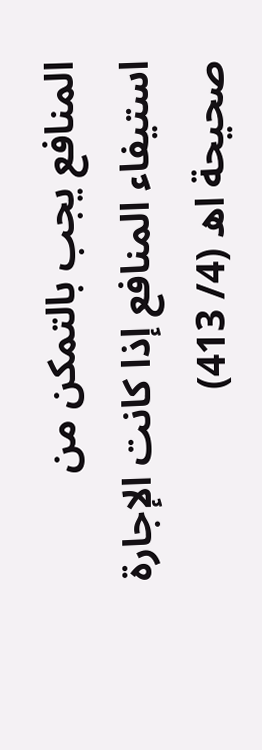المنافع يجب بالتمكن من استيفاء المنافع إذا كانت الإجارة صحيحة اھ (4/ 413)